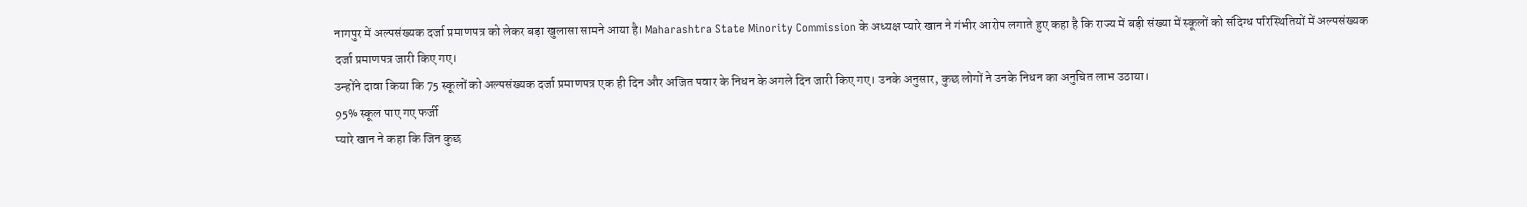नागपुर में अल्पसंख्यक दर्जा प्रमाणपत्र को लेकर बड़ा खुलासा सामने आया है। Maharashtra State Minority Commission के अध्यक्ष प्यारे खान ने गंभीर आरोप लगाते हुए कहा है कि राज्य में बड़ी संख्या में स्कूलों को संदिग्ध परिस्थितियों में अल्पसंख्यक दर्जा प्रमाणपत्र जारी किए गए।
उन्होंने दावा किया कि 75 स्कूलों को अल्पसंख्यक दर्जा प्रमाणपत्र एक ही दिन और अजित पवार के निधन के अगले दिन जारी किए गए। उनके अनुसार, कुछ लोगों ने उनके निधन का अनुचित लाभ उठाया।
95% स्कूल पाए गए फर्जी
प्यारे खान ने कहा कि जिन कुछ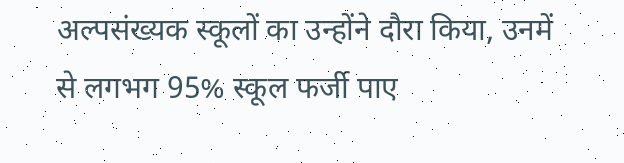अल्पसंख्यक स्कूलों का उन्होंने दौरा किया, उनमें से लगभग 95% स्कूल फर्जी पाए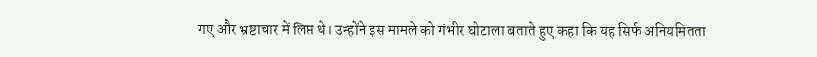गए और भ्रष्टाचार में लिप्त थे। उन्होंने इस मामले को गंभीर घोटाला बताते हुए कहा कि यह सिर्फ अनियमितता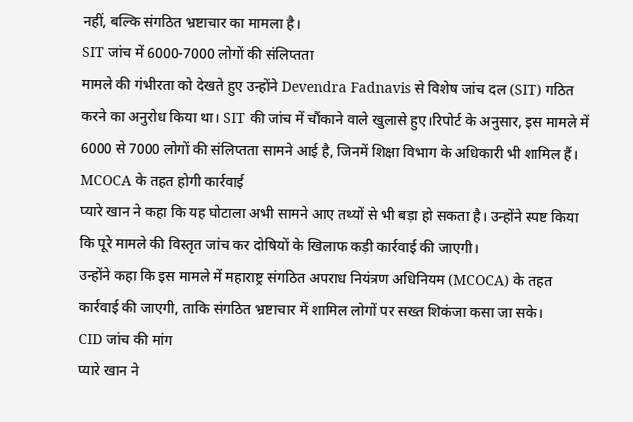नहीं, बल्कि संगठित भ्रष्टाचार का मामला है।
SIT जांच में 6000-7000 लोगों की संलिप्तता
मामले की गंभीरता को देखते हुए उन्होंने Devendra Fadnavis से विशेष जांच दल (SIT) गठित करने का अनुरोध किया था। SIT की जांच में चौंकाने वाले खुलासे हुए।रिपोर्ट के अनुसार, इस मामले में 6000 से 7000 लोगों की संलिप्तता सामने आई है, जिनमें शिक्षा विभाग के अधिकारी भी शामिल हैं।
MCOCA के तहत होगी कार्रवाई
प्यारे खान ने कहा कि यह घोटाला अभी सामने आए तथ्यों से भी बड़ा हो सकता है। उन्होंने स्पष्ट किया कि पूरे मामले की विस्तृत जांच कर दोषियों के खिलाफ कड़ी कार्रवाई की जाएगी।
उन्होंने कहा कि इस मामले में महाराष्ट्र संगठित अपराध नियंत्रण अधिनियम (MCOCA) के तहत कार्रवाई की जाएगी, ताकि संगठित भ्रष्टाचार में शामिल लोगों पर सख्त शिकंजा कसा जा सके।
CID जांच की मांग
प्यारे खान ने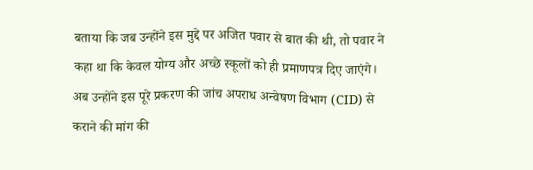बताया कि जब उन्होंने इस मुद्दे पर अजित पवार से बात की थी, तो पवार ने कहा था कि केवल योग्य और अच्छे स्कूलों को ही प्रमाणपत्र दिए जाएंगे।
अब उन्होंने इस पूरे प्रकरण की जांच अपराध अन्वेषण विभाग (CID) से कराने की मांग की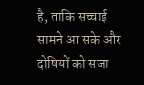है, ताकि सच्चाई सामने आ सके और दोषियों को सजा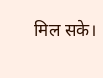मिल सके।